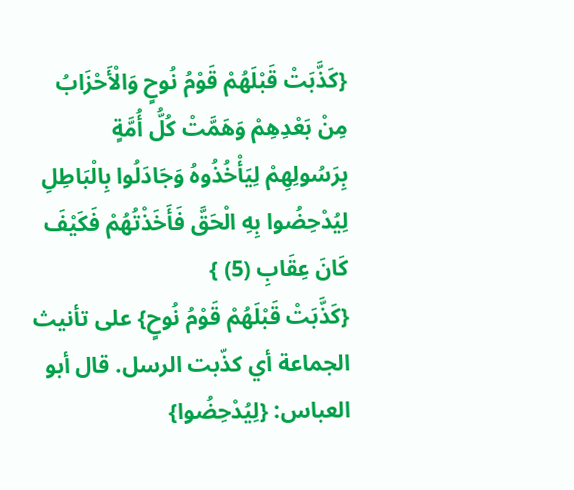{كَذَّبَتْ قَبْلَهُمْ قَوْمُ نُوحٍ وَالْأَحْزَابُ مِنْ بَعْدِهِمْ وَهَمَّتْ كُلُّ أُمَّةٍ بِرَسُولِهِمْ لِيَأْخُذُوهُ وَجَادَلُوا بِالْبَاطِلِ لِيُدْحِضُوا بِهِ الْحَقَّ فَأَخَذْتُهُمْ فَكَيْفَ كَانَ عِقَابِ (5) }
{كَذَّبَتْ قَبْلَهُمْ قَوْمُ نُوحٍ} على تأنيث الجماعة أي كذّبت الرسل. قال أبو العباس: {لِيُدْحِضُوا}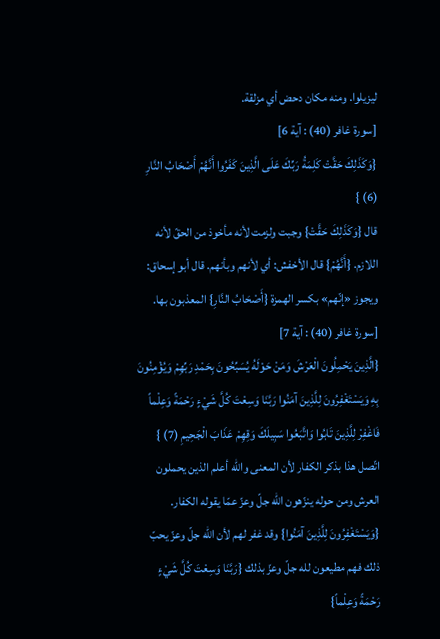ليزيلوا. ومنه مكان دحض أي مزلقة.
[سورة غافر (40) : آية 6]
{وَكَذَلِكَ حَقَّتْ كَلِمَةُ رَبِّكَ عَلَى الَّذِينَ كَفَرُوا أَنَّهُمْ أَصْحَابُ النَّارِ (6) }
قال {وَكَذَلِكَ حَقَّتْ} وجبت ولزمت لأنه مأخوذ من الحقّ لأنه اللازم. {أَنَّهُمْ} قال الأخفش: أي لأنهم وبأنهم. قال أبو إسحاق: ويجوز «إنّهم» بكسر الهمزة {أَصْحَابُ النَّارِ} المعذبون بها.
[سورة غافر (40) : آية 7]
{الَّذِينَ يَحْمِلُونَ الْعَرْشَ وَمَنْ حَوْلَهُ يُسَبِّحُونَ بِحَمْدِ رَبِّهِمْ وَيُؤْمِنُونَ بِهِ وَيَسْتَغْفِرُونَ لِلَّذِينَ آمَنُوا رَبَّنَا وَسِعْتَ كُلَّ شَيْءٍ رَحْمَةً وَعِلْماً فَاغْفِرْ لِلَّذِينَ تَابُوا وَاتَّبَعُوا سَبِيلَكَ وَقِهِمْ عَذَابَ الْجَحِيمِ (7) }
اتّصل هذا بذكر الكفار لأن المعنى والله أعلم الذين يحملون العرش ومن حوله ينزّهون الله جلّ وعزّ عمّا يقوله الكفار. {وَيَسْتَغْفِرُونَ لِلَّذِينَ آمَنُوا} وقد غفر لهم لأن الله جلّ وعزّ يحبّ ذلك فهم مطيعون لله جلّ وعزّ بذلك {رَبَّنَا وَسِعْتَ كُلَّ شَيْءٍ رَحْمَةً وَعِلْماً}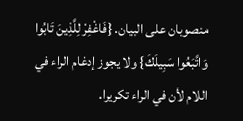منصوبان على البيان. {فَاغْفِرْ لِلَّذِينَ تَابُوا وَاتَّبَعُوا سَبِيلَكَ} ولا يجوز إدغام الراء في اللام لأن في الراء تكريرا.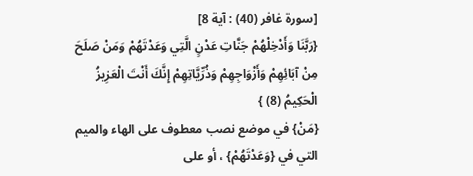[سورة غافر (40) : آية 8]
{رَبَّنَا وَأَدْخِلْهُمْ جَنَّاتِ عَدْنٍ الَّتِي وَعَدْتَهُمْ وَمَنْ صَلَحَ مِنْ آبَائِهِمْ وَأَزْوَاجِهِمْ وَذُرِّيَّاتِهِمْ إِنَّكَ أَنْتَ الْعَزِيزُ الْحَكِيمُ (8) }
{مَنْ} في موضع نصب معطوف على الهاء والميم التي في {وَعَدْتَهُمْ} ، أو على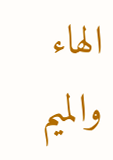الهاء والميم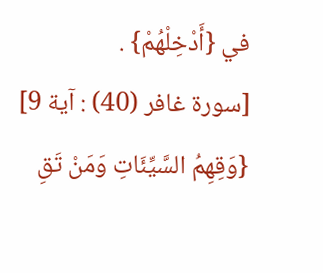في {أَدْخِلْهُمْ} .
[سورة غافر (40) : آية 9]
{وَقِهِمُ السَّيِّئَاتِ وَمَنْ تَقِ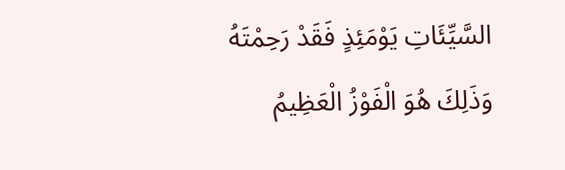السَّيِّئَاتِ يَوْمَئِذٍ فَقَدْ رَحِمْتَهُ وَذَلِكَ هُوَ الْفَوْزُ الْعَظِيمُ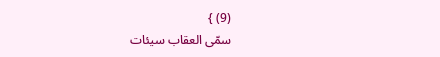(9) }
سمّى العقاب سيئات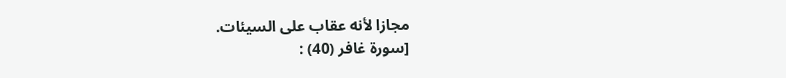مجازا لأنه عقاب على السيئات.
[سورة غافر (40) :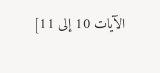الآيات 10 إلى 11]